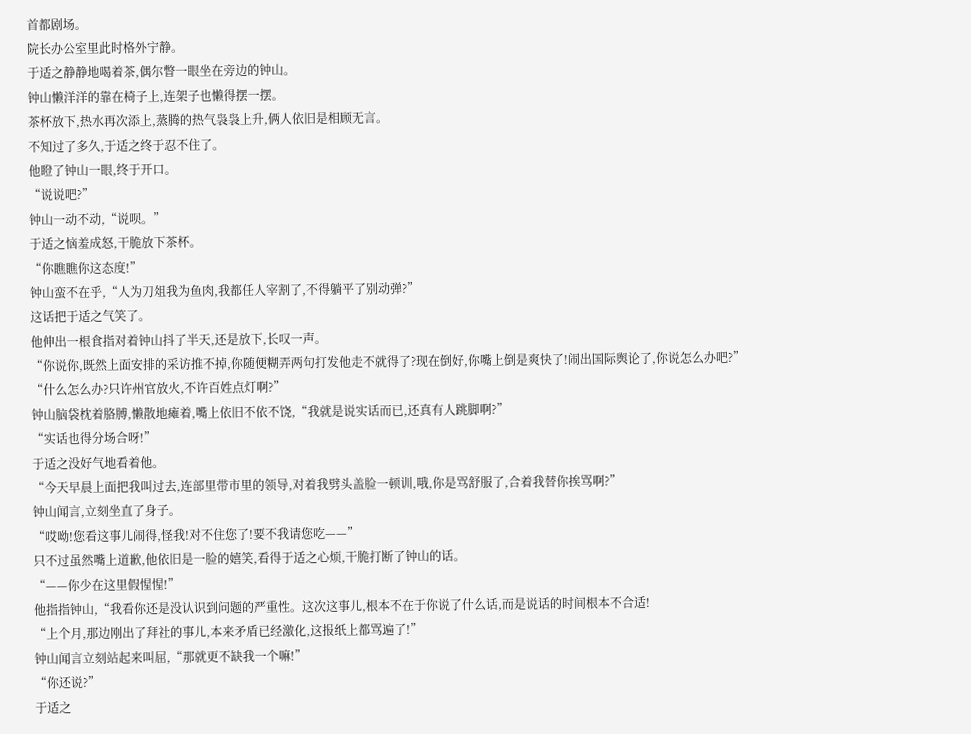首都剧场。
院长办公室里此时格外宁静。
于适之静静地喝着茶,偶尔瞥一眼坐在旁边的钟山。
钟山懒洋洋的靠在椅子上,连架子也懒得摆一摆。
茶杯放下,热水再次添上,蒸腾的热气袅袅上升,俩人依旧是相顾无言。
不知过了多久,于适之终于忍不住了。
他瞪了钟山一眼,终于开口。
“说说吧?”
钟山一动不动,“说呗。”
于适之恼羞成怒,干脆放下茶杯。
“你瞧瞧你这态度!”
钟山蛮不在乎,“人为刀俎我为鱼肉,我都任人宰割了,不得躺平了别动弹?”
这话把于适之气笑了。
他伸出一根食指对着钟山抖了半天,还是放下,长叹一声。
“你说你,既然上面安排的采访推不掉,你随便糊弄两句打发他走不就得了?现在倒好,你嘴上倒是爽快了!闹出国际舆论了,你说怎么办吧?”
“什么怎么办?只许州官放火,不许百姓点灯啊?”
钟山脑袋枕着胳膊,懒散地瘫着,嘴上依旧不依不饶,“我就是说实话而已,还真有人跳脚啊?”
“实话也得分场合呀!”
于适之没好气地看着他。
“今天早晨上面把我叫过去,连部里带市里的领导,对着我劈头盖脸一顿训,哦,你是骂舒服了,合着我替你挨骂啊?”
钟山闻言,立刻坐直了身子。
“哎呦!您看这事儿闹得,怪我!对不住您了!要不我请您吃——”
只不过虽然嘴上道歉,他依旧是一脸的嬉笑,看得于适之心烦,干脆打断了钟山的话。
“——你少在这里假惺惺!”
他指指钟山,“我看你还是没认识到问题的严重性。这次这事儿,根本不在于你说了什么话,而是说话的时间根本不合适!
“上个月,那边刚出了拜社的事儿,本来矛盾已经激化,这报纸上都骂遍了!”
钟山闻言立刻站起来叫屈,“那就更不缺我一个嘛!”
“你还说?”
于适之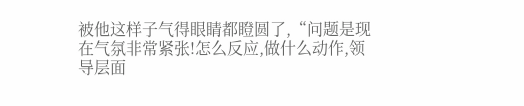被他这样子气得眼睛都瞪圆了,“问题是现在气氛非常紧张!怎么反应,做什么动作,领导层面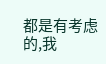都是有考虑的,我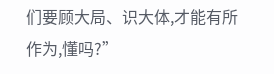们要顾大局、识大体,才能有所作为,懂吗?”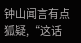钟山闻言有点狐疑,“这话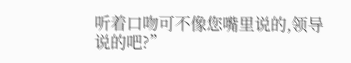听着口吻可不像您嘴里说的,领导说的吧?”